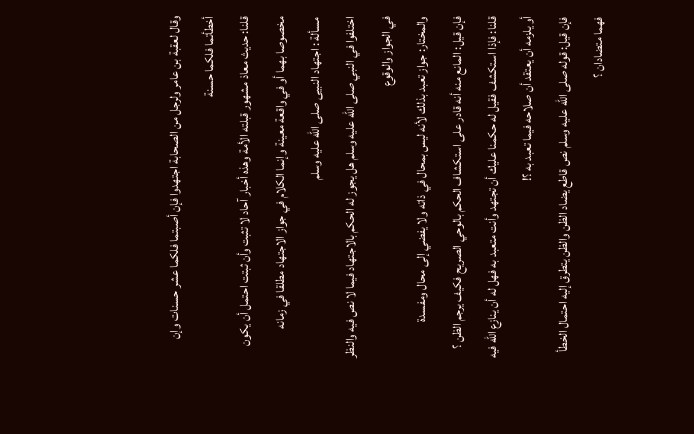وقال لعقبة بن عامر ولرجل من الصحابة اجتهدوا فإن أصبتما فلكما عشر حسنات وإن أخطأتما فلكما حسنة
قلنا: حديث معاذ مشهور قبلته الأمة وهذه أخبار آحاد لا تثبت وأن ثبتت احتمل أن يكون مخصوصا بهما أو في واقعة معينة وإنما الكلام في جواز الاجتهاد مطلقا في زمانه
مسألة : اجتهاد النبيى صلى الله عليه وسلم
اختلفوا في النبي صلى الله عليه وسلم هل يجوز له الحكم بالاجتهاد فيما لا نص فيه والنظر في الجواز والوقوع
والمختار: جواز تعبد بذلك لأنه ليس بمحال في ذاته ولا يفضي إلى محال ومفسدة
فإن قيل: المانع منه أنه قادر على استكشاف الحكم بالوحي الصريح فكيف يرجم الظن ؟
قلنا: فإذا استكشف فقيل له حكمنا عليك أن تجتهد وأنت متعبد به فهل له أن ينازع الله فيه أو يلزمه أن يعتقد أن صلاحه فيما تعبد به ؟!
فإن قيل: قوله صلى الله عليه وسلم نص قاطع يضاد الظن والظن يتطرق إليه احتمال الخطأ فهما متضادان ؟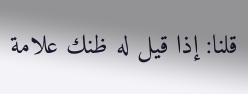قلنا: إذا قيل له ظنك علامة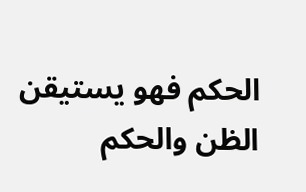الحكم فهو يستيقن الظن والحكم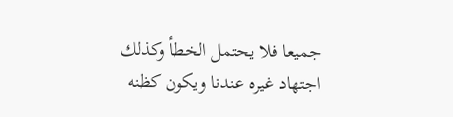جميعا فلا يحتمل الخطأ وكذلك اجتهاد غيره عندنا ويكون كظنه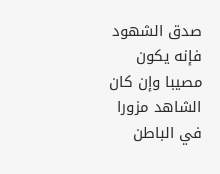صدق الشهود فإنه يكون مصيبا وإن كان الشاهد مزورا في الباطن